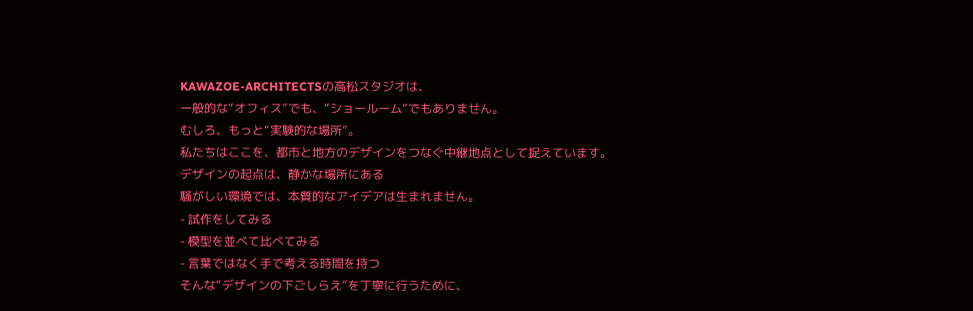KAWAZOE-ARCHITECTSの高松スタジオは、
一般的な“オフィス”でも、“ショールーム”でもありません。
むしろ、もっと“実験的な場所”。
私たちはここを、都市と地方のデザインをつなぐ中継地点として捉えています。
デザインの起点は、静かな場所にある
騒がしい環境では、本質的なアイデアは生まれません。
- 試作をしてみる
- 模型を並べて比べてみる
- 言葉ではなく手で考える時間を持つ
そんな“デザインの下ごしらえ”を丁寧に行うために、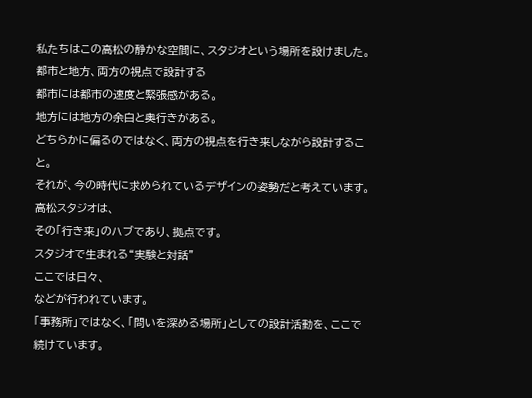私たちはこの高松の静かな空間に、スタジオという場所を設けました。
都市と地方、両方の視点で設計する
都市には都市の速度と緊張感がある。
地方には地方の余白と奥行きがある。
どちらかに偏るのではなく、両方の視点を行き来しながら設計すること。
それが、今の時代に求められているデザインの姿勢だと考えています。
高松スタジオは、
その「行き来」のハブであり、拠点です。
スタジオで生まれる“実験と対話”
ここでは日々、
などが行われています。
「事務所」ではなく、「問いを深める場所」としての設計活動を、ここで続けています。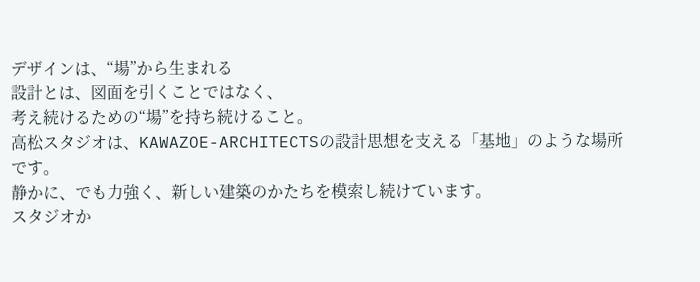デザインは、“場”から生まれる
設計とは、図面を引くことではなく、
考え続けるための“場”を持ち続けること。
高松スタジオは、KAWAZOE-ARCHITECTSの設計思想を支える「基地」のような場所です。
静かに、でも力強く、新しい建築のかたちを模索し続けています。
スタジオか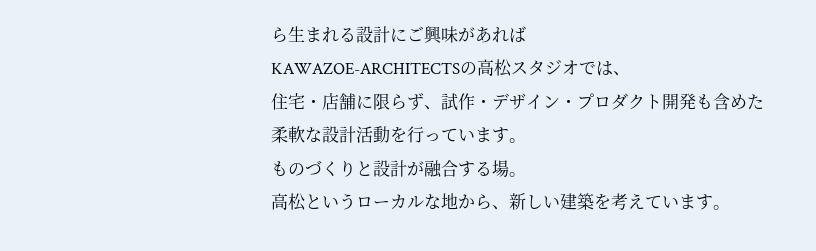ら生まれる設計にご興味があれば
KAWAZOE-ARCHITECTSの高松スタジオでは、
住宅・店舗に限らず、試作・デザイン・プロダクト開発も含めた柔軟な設計活動を行っています。
ものづくりと設計が融合する場。
高松というローカルな地から、新しい建築を考えています。